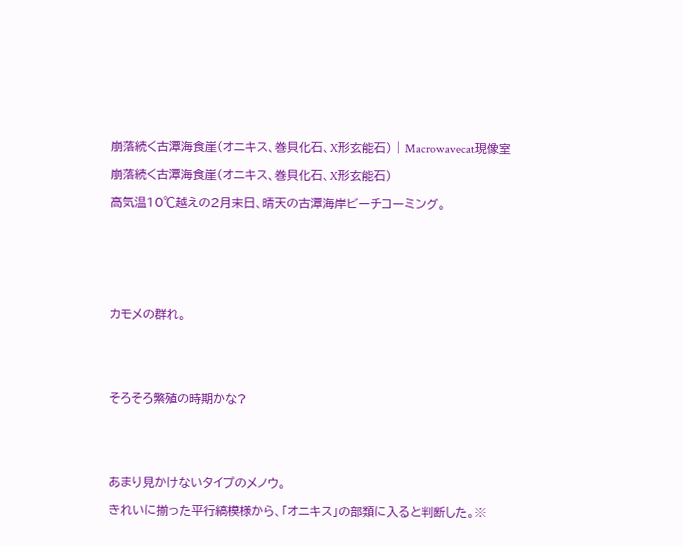崩落続く古潭海食崖(オニキス、巻貝化石、X形玄能石) | Macrowavecat現像室

崩落続く古潭海食崖(オニキス、巻貝化石、X形玄能石)

高気温10℃越えの2月末日、晴天の古潭海岸ビーチコーミング。







カモメの群れ。





そろそろ繁殖の時期かな?





あまり見かけないタイプのメノウ。

きれいに揃った平行縞模様から、「オニキス」の部類に入ると判断した。※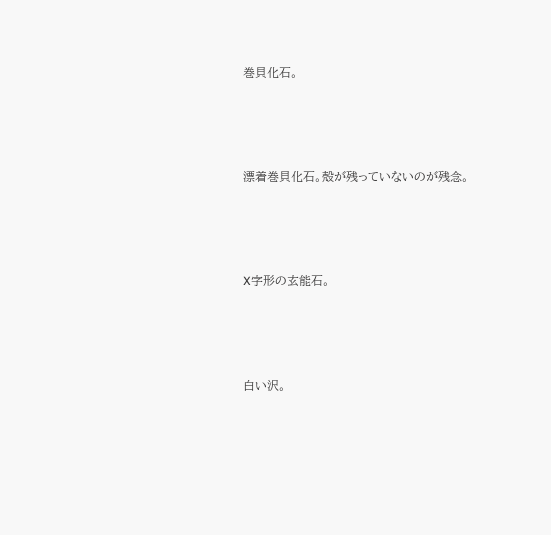巻貝化石。





漂着巻貝化石。殻が残っていないのが残念。





X字形の玄能石。





白い沢。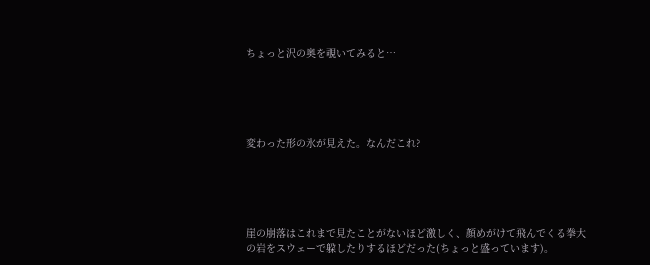ちょっと沢の奥を覗いてみると…





変わった形の氷が見えた。なんだこれ?





崖の崩落はこれまで見たことがないほど激しく、顔めがけて飛んでくる拳大の岩をスウェーで躱したりするほどだった(ちょっと盛っています)。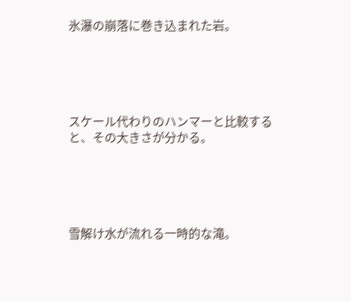氷瀑の崩落に巻き込まれた岩。





スケール代わりのハンマーと比較すると、その大きさが分かる。





雪解け水が流れる一時的な滝。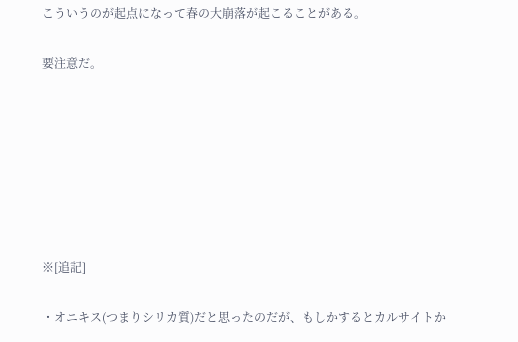こういうのが起点になって春の大崩落が起こることがある。

要注意だ。







※[追記]

・オニキス(つまりシリカ質)だと思ったのだが、もしかするとカルサイトか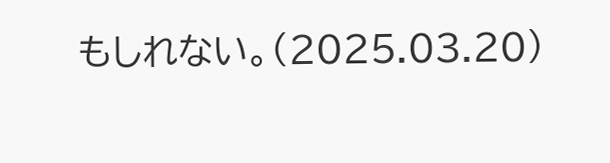もしれない。(2025.03.20)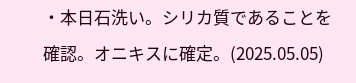・本日石洗い。シリカ質であることを確認。オニキスに確定。(2025.05.05)